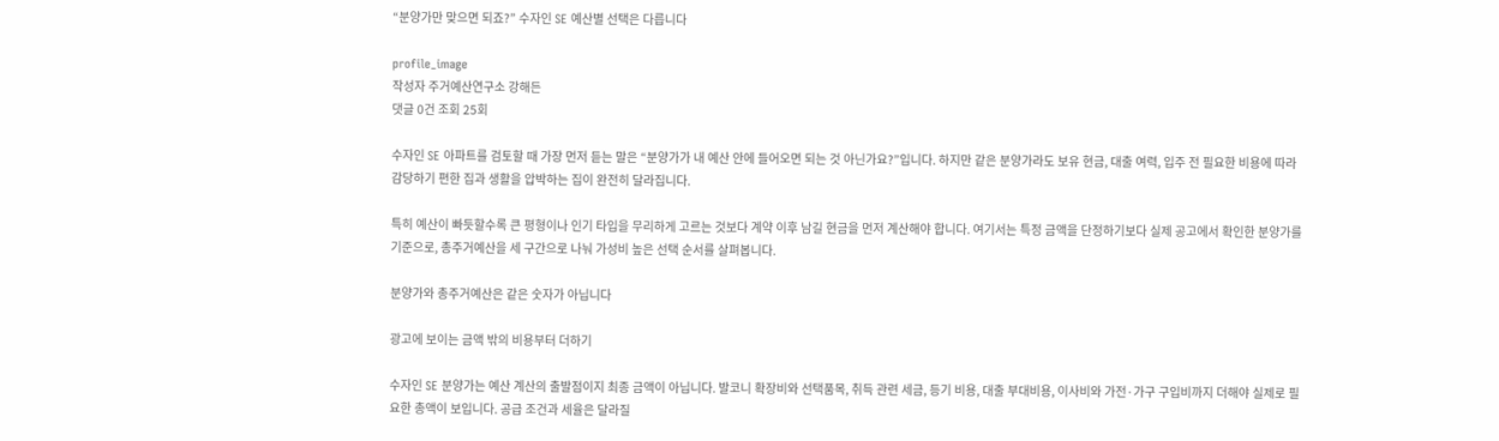“분양가만 맞으면 되죠?” 수자인 SE 예산별 선택은 다릅니다

profile_image
작성자 주거예산연구소 강해든
댓글 0건 조회 25회

수자인 SE 아파트를 검토할 때 가장 먼저 듣는 말은 “분양가가 내 예산 안에 들어오면 되는 것 아닌가요?”입니다. 하지만 같은 분양가라도 보유 현금, 대출 여력, 입주 전 필요한 비용에 따라 감당하기 편한 집과 생활을 압박하는 집이 완전히 달라집니다.

특히 예산이 빠듯할수록 큰 평형이나 인기 타입을 무리하게 고르는 것보다 계약 이후 남길 현금을 먼저 계산해야 합니다. 여기서는 특정 금액을 단정하기보다 실제 공고에서 확인한 분양가를 기준으로, 총주거예산을 세 구간으로 나눠 가성비 높은 선택 순서를 살펴봅니다.

분양가와 총주거예산은 같은 숫자가 아닙니다

광고에 보이는 금액 밖의 비용부터 더하기

수자인 SE 분양가는 예산 계산의 출발점이지 최종 금액이 아닙니다. 발코니 확장비와 선택품목, 취득 관련 세금, 등기 비용, 대출 부대비용, 이사비와 가전·가구 구입비까지 더해야 실제로 필요한 총액이 보입니다. 공급 조건과 세율은 달라질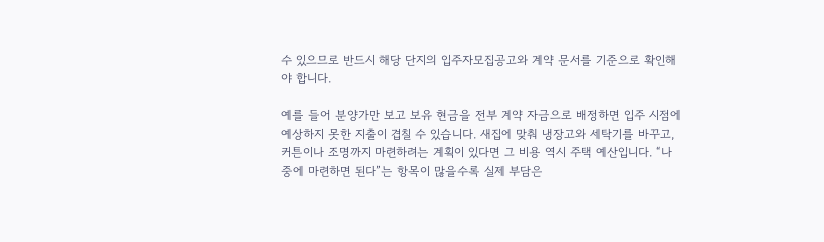수 있으므로 반드시 해당 단지의 입주자모집공고와 계약 문서를 기준으로 확인해야 합니다.

예를 들어 분양가만 보고 보유 현금을 전부 계약 자금으로 배정하면 입주 시점에 예상하지 못한 지출이 겹칠 수 있습니다. 새집에 맞춰 냉장고와 세탁기를 바꾸고, 커튼이나 조명까지 마련하려는 계획이 있다면 그 비용 역시 주택 예산입니다. “나중에 마련하면 된다”는 항목이 많을수록 실제 부담은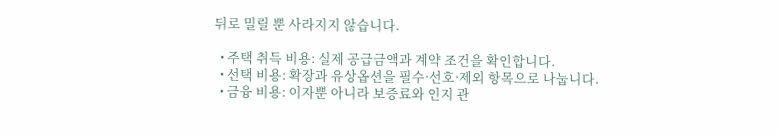뒤로 밀릴 뿐 사라지지 않습니다.

  • 주택 취득 비용: 실제 공급금액과 계약 조건을 확인합니다.
  • 선택 비용: 확장과 유상옵션을 필수·선호·제외 항목으로 나눕니다.
  • 금융 비용: 이자뿐 아니라 보증료와 인지 관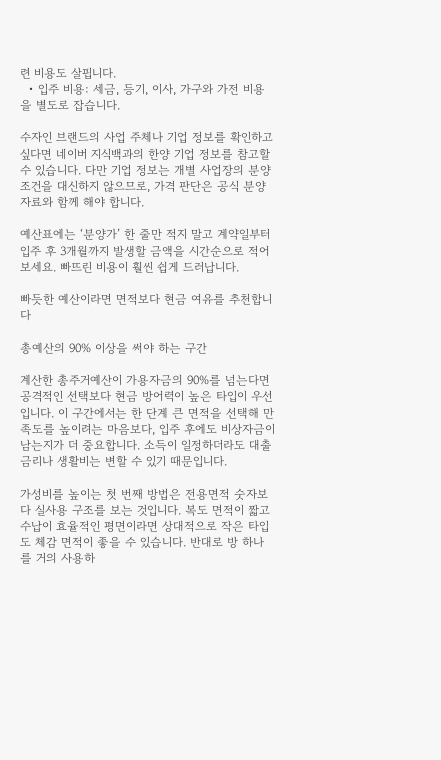련 비용도 살핍니다.
  • 입주 비용: 세금, 등기, 이사, 가구와 가전 비용을 별도로 잡습니다.

수자인 브랜드의 사업 주체나 기업 정보를 확인하고 싶다면 네이버 지식백과의 한양 기업 정보를 참고할 수 있습니다. 다만 기업 정보는 개별 사업장의 분양 조건을 대신하지 않으므로, 가격 판단은 공식 분양 자료와 함께 해야 합니다.

예산표에는 ‘분양가’ 한 줄만 적지 말고 계약일부터 입주 후 3개월까지 발생할 금액을 시간순으로 적어보세요. 빠뜨린 비용이 훨씬 쉽게 드러납니다.

빠듯한 예산이라면 면적보다 현금 여유를 추천합니다

총예산의 90% 이상을 써야 하는 구간

계산한 총주거예산이 가용자금의 90%를 넘는다면 공격적인 선택보다 현금 방어력이 높은 타입이 우선입니다. 이 구간에서는 한 단계 큰 면적을 선택해 만족도를 높이려는 마음보다, 입주 후에도 비상자금이 남는지가 더 중요합니다. 소득이 일정하더라도 대출 금리나 생활비는 변할 수 있기 때문입니다.

가성비를 높이는 첫 번째 방법은 전용면적 숫자보다 실사용 구조를 보는 것입니다. 복도 면적이 짧고 수납이 효율적인 평면이라면 상대적으로 작은 타입도 체감 면적이 좋을 수 있습니다. 반대로 방 하나를 거의 사용하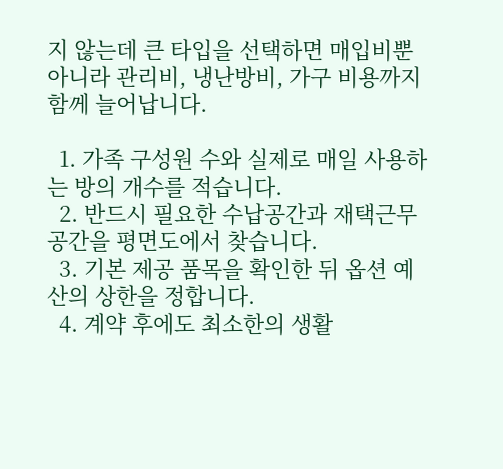지 않는데 큰 타입을 선택하면 매입비뿐 아니라 관리비, 냉난방비, 가구 비용까지 함께 늘어납니다.

  1. 가족 구성원 수와 실제로 매일 사용하는 방의 개수를 적습니다.
  2. 반드시 필요한 수납공간과 재택근무 공간을 평면도에서 찾습니다.
  3. 기본 제공 품목을 확인한 뒤 옵션 예산의 상한을 정합니다.
  4. 계약 후에도 최소한의 생활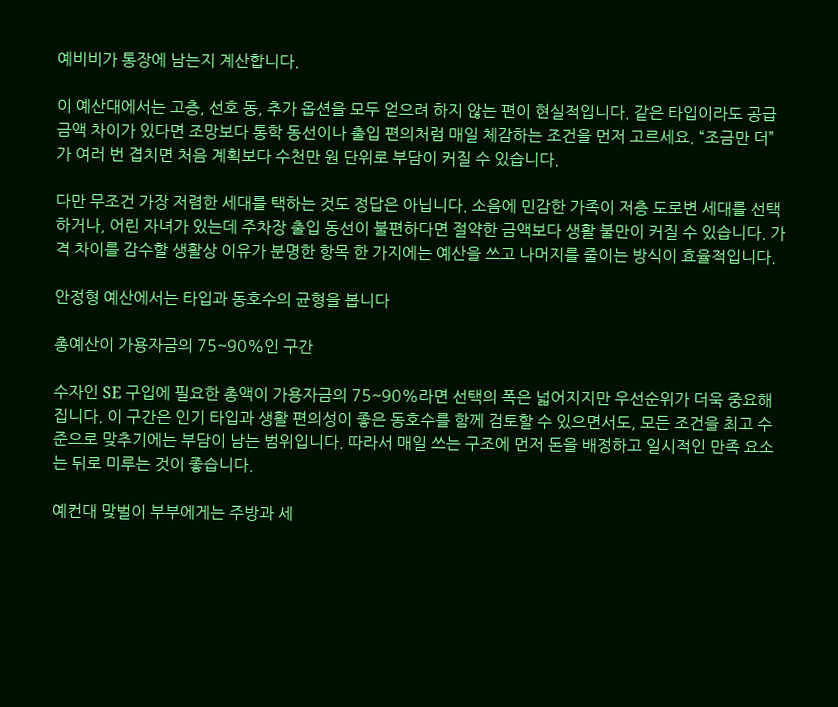예비비가 통장에 남는지 계산합니다.

이 예산대에서는 고층, 선호 동, 추가 옵션을 모두 얻으려 하지 않는 편이 현실적입니다. 같은 타입이라도 공급금액 차이가 있다면 조망보다 통학 동선이나 출입 편의처럼 매일 체감하는 조건을 먼저 고르세요. “조금만 더”가 여러 번 겹치면 처음 계획보다 수천만 원 단위로 부담이 커질 수 있습니다.

다만 무조건 가장 저렴한 세대를 택하는 것도 정답은 아닙니다. 소음에 민감한 가족이 저층 도로변 세대를 선택하거나, 어린 자녀가 있는데 주차장 출입 동선이 불편하다면 절약한 금액보다 생활 불만이 커질 수 있습니다. 가격 차이를 감수할 생활상 이유가 분명한 항목 한 가지에는 예산을 쓰고 나머지를 줄이는 방식이 효율적입니다.

안정형 예산에서는 타입과 동호수의 균형을 봅니다

총예산이 가용자금의 75~90%인 구간

수자인 SE 구입에 필요한 총액이 가용자금의 75~90%라면 선택의 폭은 넓어지지만 우선순위가 더욱 중요해집니다. 이 구간은 인기 타입과 생활 편의성이 좋은 동호수를 함께 검토할 수 있으면서도, 모든 조건을 최고 수준으로 맞추기에는 부담이 남는 범위입니다. 따라서 매일 쓰는 구조에 먼저 돈을 배정하고 일시적인 만족 요소는 뒤로 미루는 것이 좋습니다.

예컨대 맞벌이 부부에게는 주방과 세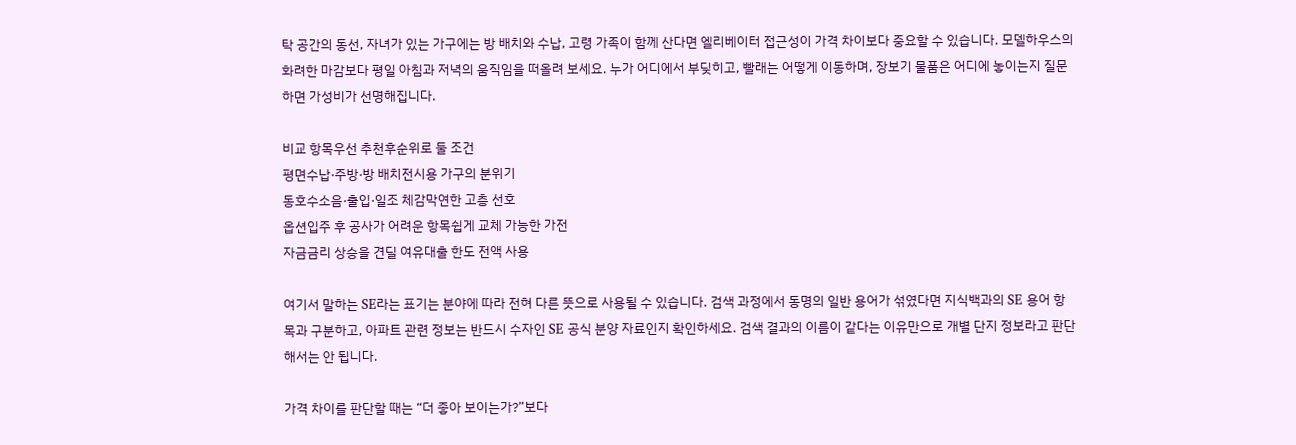탁 공간의 동선, 자녀가 있는 가구에는 방 배치와 수납, 고령 가족이 함께 산다면 엘리베이터 접근성이 가격 차이보다 중요할 수 있습니다. 모델하우스의 화려한 마감보다 평일 아침과 저녁의 움직임을 떠올려 보세요. 누가 어디에서 부딪히고, 빨래는 어떻게 이동하며, 장보기 물품은 어디에 놓이는지 질문하면 가성비가 선명해집니다.

비교 항목우선 추천후순위로 둘 조건
평면수납·주방·방 배치전시용 가구의 분위기
동호수소음·출입·일조 체감막연한 고층 선호
옵션입주 후 공사가 어려운 항목쉽게 교체 가능한 가전
자금금리 상승을 견딜 여유대출 한도 전액 사용

여기서 말하는 SE라는 표기는 분야에 따라 전혀 다른 뜻으로 사용될 수 있습니다. 검색 과정에서 동명의 일반 용어가 섞였다면 지식백과의 SE 용어 항목과 구분하고, 아파트 관련 정보는 반드시 수자인 SE 공식 분양 자료인지 확인하세요. 검색 결과의 이름이 같다는 이유만으로 개별 단지 정보라고 판단해서는 안 됩니다.

가격 차이를 판단할 때는 “더 좋아 보이는가?”보다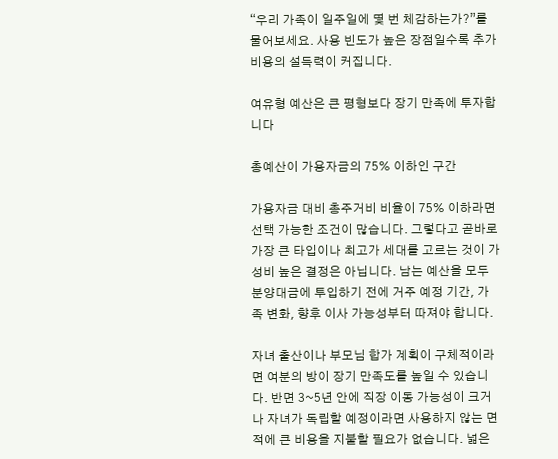“우리 가족이 일주일에 몇 번 체감하는가?”를 물어보세요. 사용 빈도가 높은 장점일수록 추가 비용의 설득력이 커집니다.

여유형 예산은 큰 평형보다 장기 만족에 투자합니다

총예산이 가용자금의 75% 이하인 구간

가용자금 대비 총주거비 비율이 75% 이하라면 선택 가능한 조건이 많습니다. 그렇다고 곧바로 가장 큰 타입이나 최고가 세대를 고르는 것이 가성비 높은 결정은 아닙니다. 남는 예산을 모두 분양대금에 투입하기 전에 거주 예정 기간, 가족 변화, 향후 이사 가능성부터 따져야 합니다.

자녀 출산이나 부모님 합가 계획이 구체적이라면 여분의 방이 장기 만족도를 높일 수 있습니다. 반면 3~5년 안에 직장 이동 가능성이 크거나 자녀가 독립할 예정이라면 사용하지 않는 면적에 큰 비용을 지불할 필요가 없습니다. 넓은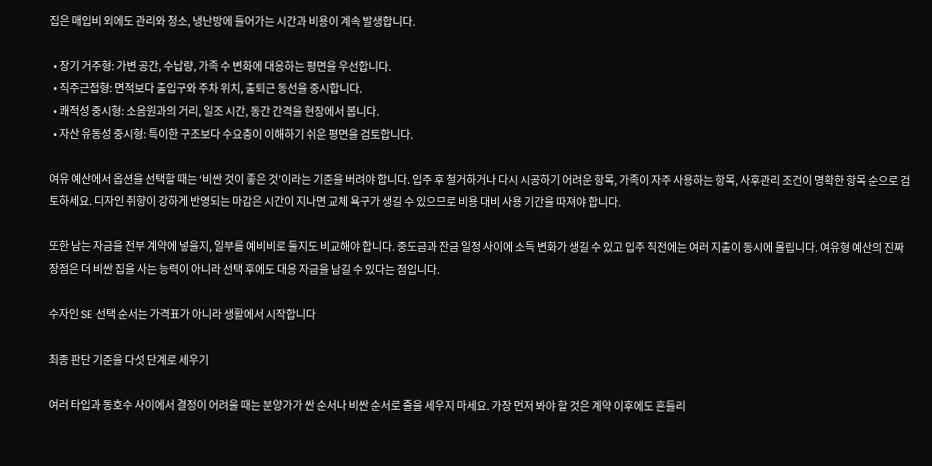집은 매입비 외에도 관리와 청소, 냉난방에 들어가는 시간과 비용이 계속 발생합니다.

  • 장기 거주형: 가변 공간, 수납량, 가족 수 변화에 대응하는 평면을 우선합니다.
  • 직주근접형: 면적보다 출입구와 주차 위치, 출퇴근 동선을 중시합니다.
  • 쾌적성 중시형: 소음원과의 거리, 일조 시간, 동간 간격을 현장에서 봅니다.
  • 자산 유동성 중시형: 특이한 구조보다 수요층이 이해하기 쉬운 평면을 검토합니다.

여유 예산에서 옵션을 선택할 때는 ‘비싼 것이 좋은 것’이라는 기준을 버려야 합니다. 입주 후 철거하거나 다시 시공하기 어려운 항목, 가족이 자주 사용하는 항목, 사후관리 조건이 명확한 항목 순으로 검토하세요. 디자인 취향이 강하게 반영되는 마감은 시간이 지나면 교체 욕구가 생길 수 있으므로 비용 대비 사용 기간을 따져야 합니다.

또한 남는 자금을 전부 계약에 넣을지, 일부를 예비비로 둘지도 비교해야 합니다. 중도금과 잔금 일정 사이에 소득 변화가 생길 수 있고 입주 직전에는 여러 지출이 동시에 몰립니다. 여유형 예산의 진짜 장점은 더 비싼 집을 사는 능력이 아니라 선택 후에도 대응 자금을 남길 수 있다는 점입니다.

수자인 SE 선택 순서는 가격표가 아니라 생활에서 시작합니다

최종 판단 기준을 다섯 단계로 세우기

여러 타입과 동호수 사이에서 결정이 어려울 때는 분양가가 싼 순서나 비싼 순서로 줄을 세우지 마세요. 가장 먼저 봐야 할 것은 계약 이후에도 흔들리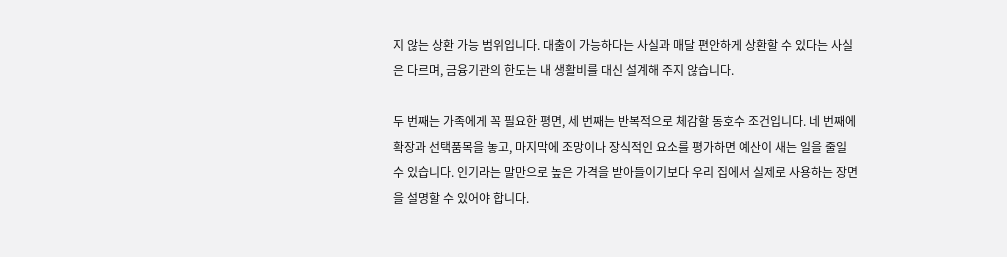지 않는 상환 가능 범위입니다. 대출이 가능하다는 사실과 매달 편안하게 상환할 수 있다는 사실은 다르며, 금융기관의 한도는 내 생활비를 대신 설계해 주지 않습니다.

두 번째는 가족에게 꼭 필요한 평면, 세 번째는 반복적으로 체감할 동호수 조건입니다. 네 번째에 확장과 선택품목을 놓고, 마지막에 조망이나 장식적인 요소를 평가하면 예산이 새는 일을 줄일 수 있습니다. 인기라는 말만으로 높은 가격을 받아들이기보다 우리 집에서 실제로 사용하는 장면을 설명할 수 있어야 합니다.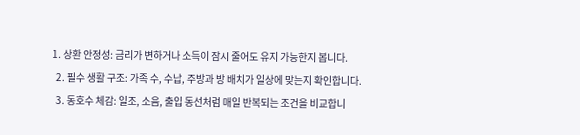1. 상환 안정성: 금리가 변하거나 소득이 잠시 줄어도 유지 가능한지 봅니다.
  2. 필수 생활 구조: 가족 수, 수납, 주방과 방 배치가 일상에 맞는지 확인합니다.
  3. 동호수 체감: 일조, 소음, 출입 동선처럼 매일 반복되는 조건을 비교합니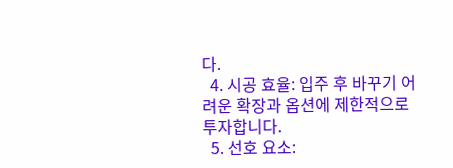다.
  4. 시공 효율: 입주 후 바꾸기 어려운 확장과 옵션에 제한적으로 투자합니다.
  5. 선호 요소: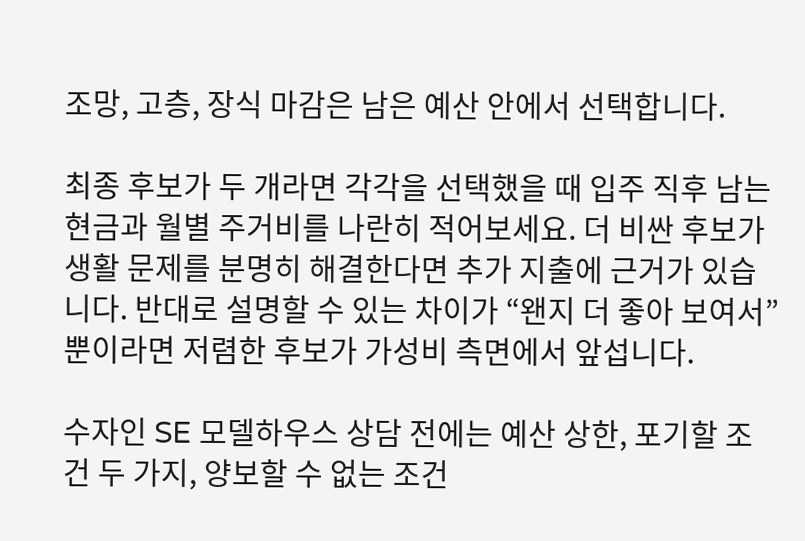조망, 고층, 장식 마감은 남은 예산 안에서 선택합니다.

최종 후보가 두 개라면 각각을 선택했을 때 입주 직후 남는 현금과 월별 주거비를 나란히 적어보세요. 더 비싼 후보가 생활 문제를 분명히 해결한다면 추가 지출에 근거가 있습니다. 반대로 설명할 수 있는 차이가 “왠지 더 좋아 보여서”뿐이라면 저렴한 후보가 가성비 측면에서 앞섭니다.

수자인 SE 모델하우스 상담 전에는 예산 상한, 포기할 조건 두 가지, 양보할 수 없는 조건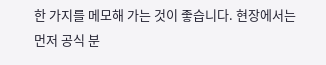한 가지를 메모해 가는 것이 좋습니다. 현장에서는 먼저 공식 분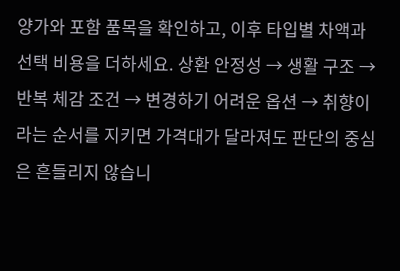양가와 포함 품목을 확인하고, 이후 타입별 차액과 선택 비용을 더하세요. 상환 안정성 → 생활 구조 → 반복 체감 조건 → 변경하기 어려운 옵션 → 취향이라는 순서를 지키면 가격대가 달라져도 판단의 중심은 흔들리지 않습니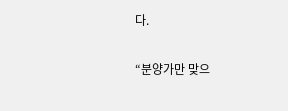다.

“분양가만 맞으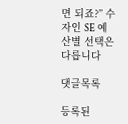면 되죠?” 수자인 SE 예산별 선택은 다릅니다

댓글목록

등록된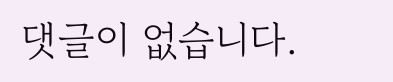댓글이 없습니다.